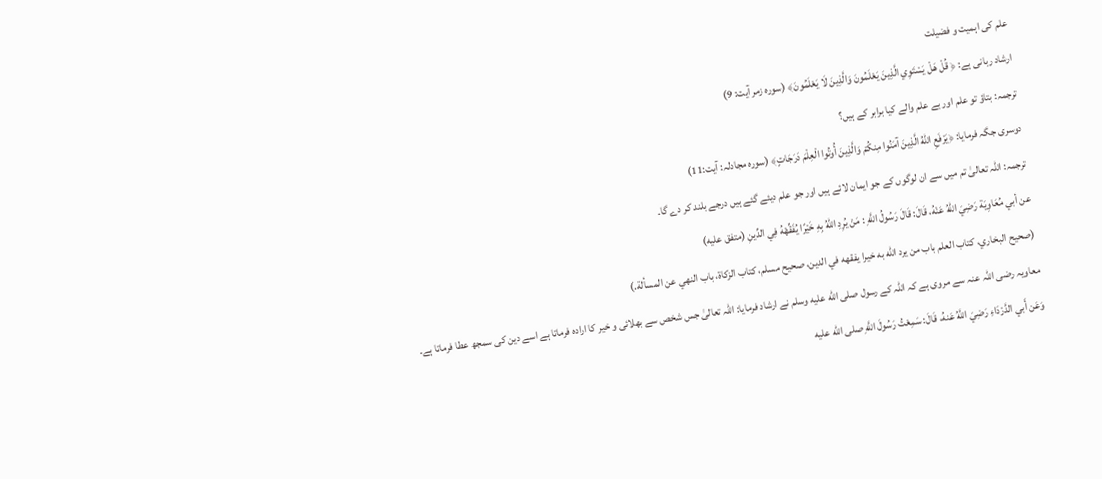علم کی اہمیت و فضیلت
ارشاد ربانی ہے: ﴿ قُلْ هَلْ يَسْتَوِي الَّذِينَ يَعْلَمُونَ وَالَّذِينَ لَا يَعْلَمُونَ﴾ (سورہ زمر آیت: 9)
ترجمہ: بتاؤ تو علم اور بے علم والے کیا برابر کے ہیں؟
دوسری جگہ فرمایا: ﴿يَرْفَعِ اللهُ الَّذِينَ آمَنُوا مِنكُمْ وَالَّذِينَ أُوتُوا الْعِلْمَ دَرَجَاتٍ﴾ (سورہ مجادلہ: آیت:11)
ترجمہ: اللہ تعالیٰ تم میں سے ان لوگوں کے جو ایمان لائے ہیں اور جو علم دیئے گئے ہیں درجے بلند کر دے گا۔
عن أبي مُعَاوِيَة رَضِيَ اللهُ عَنْهُ، قَالَ: قَالَ رَسُولُ اللَّهِ : مَنْ يُرِدِ اللهُ بِهِ خَيْرًا يُفَقِّهْهُ فِي الدِّينِ (متفق عليه)
(صحيح البخاري، كتاب العلم باب من يرد الله به خيرا يفقهه في الدين، صحيح مسلم، کتاب الزكاة، باب النهي عن المسألة.)
معاویہ رضی اللہ عنہ سے مروی ہے کہ اللہ کے رسول صلى الله عليه وسلم نے ارشاد فرمایا: اللہ تعالیٰ جس شخص سے بھلائی و خیر کا ارادہ فرماتا ہے اسے دین کی سمجھ عطا فرماتا ہے۔
وَعَن أَبي الدَّرْدَاءِ رَضِيَ اللَّهُ عَنهُ، قَالَ: سَمِعْتُ رَسُولَ اللَّهِ صلى الله عليه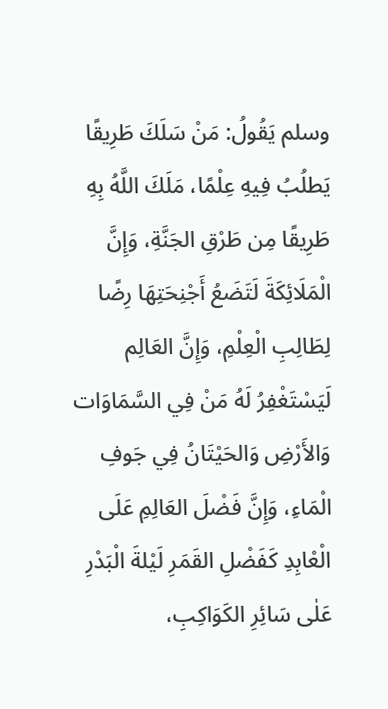وسلم يَقُولُ: مَنْ سَلَكَ طَرِيقًا يَطلُبُ فِيهِ عِلْمًا، مَلَكَ اللَّهُ بِهِ طَرِيقًا مِن طَرْقِ الجَنَّةِ، وَإِنَّ الْمَلَائِكَةَ لَتَضَعُ أَجْنِحَتِهَا رِضًا لِطَالِبِ الْعِلْمِ، وَإِنَّ العَالِم لَيَسْتَغْفِرُ لَهُ مَنْ فِي السَّمَاوَات وَالأَرْضِ وَالحَيْتَانُ فِي جَوفِ الْمَاءِ، وَإِنَّ فَضْلَ العَالِمِ عَلَى الْعْابِدِ كَفَضْلِ القَمَرِ لَيْلةَ الْبَدْرِ عَلٰى سَائِرِ الكَوَاكِبِ،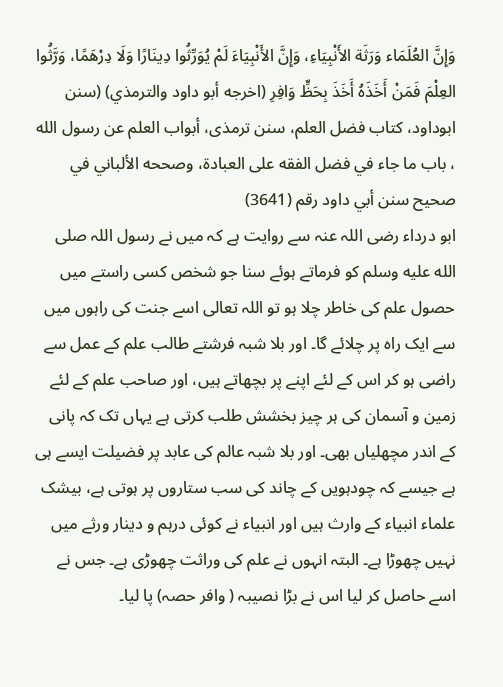وَإِنَّ العُلَمَاء وَرَثَة الأَنْبِيَاءِ، وَإِنَّ الأَنْبِيَاءَ لَمْ يُوَرِّثُوا دِينَارًا وَلَا دِرْهَمًا، وَرَّثُوا العِلْمَ فَمَنْ أَخَذَهُ أَخَذَ بِحَظٍّ وَافِرِ (اخرجه أبو داود والترمذي) (سنن ابوداود، کتاب فضل العلم، سنن ترمذى، أبواب العلم عن رسول الله ، باب ما جاء في فضل الفقه على العبادة، وصححه الألباني في صحيح سنن أبي داود رقم (3641)
ابو درداء رضی اللہ عنہ سے روایت ہے کہ میں نے رسول اللہ صلى الله عليه وسلم کو فرماتے ہوئے سنا جو شخص کسی راستے میں حصول علم کی خاطر چلا ہو تو اللہ تعالی اسے جنت کی راہوں میں سے ایک راہ پر چلائے گا۔ اور بلا شبہ فرشتے طالب علم کے عمل سے راضی ہو کر اس کے لئے اپنے پر بچھاتے ہیں، اور صاحب علم کے لئے زمین و آسمان کی ہر چیز بخشش طلب کرتی ہے یہاں تک کہ پانی کے اندر مچھلیاں بھی۔ اور بلا شبہ عالم کی عابد پر فضیلت ایسے ہی ہے جیسے کہ چودہویں کے چاند کی سب ستاروں پر ہوتی ہے، بیشک علماء انبیاء کے وارث ہیں اور انبیاء نے کوئی درہم و دینار ورثے میں نہیں چھوڑا ہے۔ البتہ انہوں نے علم کی وراثت چھوڑی ہے۔ جس نے اسے حاصل کر لیا اس نے بڑا نصیبہ ( وافر حصہ) پا لیا۔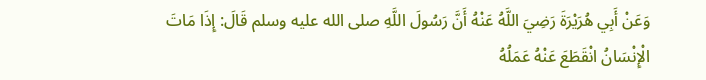وَعَنْ أَبِي هُرَيْرَةَ رَضِيَ اللَّهُ عَنْهُ أَنَّ رَسُولَ اللَّهِ صلى الله عليه وسلم قَالَ: إِذَا مَاتَ الْإِنْسَانُ انْقَطَعَ عَنْهُ عَمَلُهُ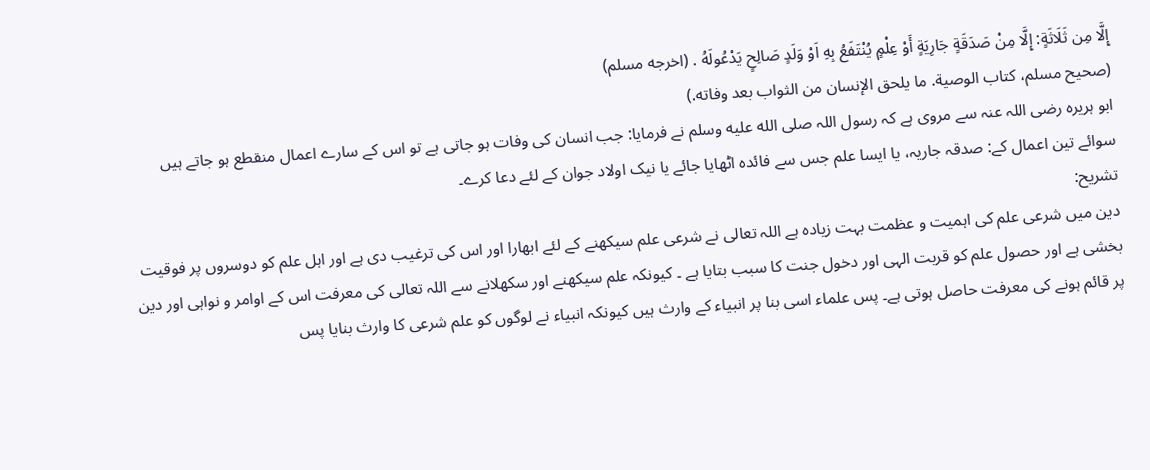إِلَّا مِن ثَلَاثَةٍ: إِلَّا مِنْ صَدَقَةٍ جَارِيَةٍ أَوْ عِلْمٍ يُنْتَفَعُ بِهِ اَوْ وَلَدٍ صَالِحٍ يَدْعُولَهُ . (اخرجه مسلم)
(صحيح مسلم، كتاب الوصية. ما يلحق الإنسان من الثواب بعد وفاته.)
ابو ہریرہ رضی اللہ عنہ سے مروی ہے کہ رسول اللہ صلى الله عليه وسلم نے فرمایا: جب انسان کی وفات ہو جاتی ہے تو اس کے سارے اعمال منقطع ہو جاتے ہیں سوائے تین اعمال کے: صدقہ جاریہ، یا ایسا علم جس سے فائدہ اٹھایا جائے یا نیک اولاد جوان کے لئے دعا کرے۔
تشریح:
دین میں شرعی علم کی اہمیت و عظمت بہت زیادہ ہے اللہ تعالی نے شرعی علم سیکھنے کے لئے ابھارا اور اس کی ترغیب دی ہے اور اہل علم کو دوسروں پر فوقیت بخشی ہے اور حصول علم کو قربت الہی اور دخول جنت کا سبب بتایا ہے ۔ کیونکہ علم سیکھنے اور سکھلانے سے اللہ تعالی کی معرفت اس کے اوامر و نواہی اور دین پر قائم ہونے کی معرفت حاصل ہوتی ہے۔ پس علماء اسی بنا پر انبیاء کے وارث ہیں کیونکہ انبیاء نے لوگوں کو علم شرعی کا وارث بنایا پس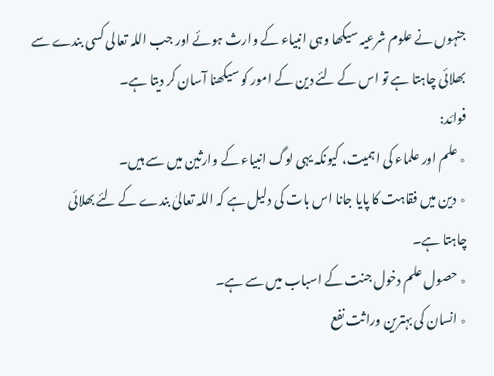جنہوں نے علوم شرعیہ سیکھا وہی انبیاء کے وارث ہوئے اور جب اللہ تعالی کسی بندے سے بھلائی چاہتا ہے تو اس کے لئے دین کے امور کو سیکھنا آسان کر دیتا ہے۔
فوائد:
٭ علم اور علماء کی اہمیت، کیونکہ یہی لوگ انبیاء کے وارثین میں سے ہیں۔
٭ دین میں فقاہت کا پایا جانا اس بات کی دلیل ہے کہ اللہ تعالیٰ بندے کے لئے بھلائی
چاہتا ہے۔
٭ حصول علم دخول جنت کے اسباب میں سے ہے۔
٭ انسان کی بہترین وراثت نفع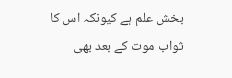بخش علم ہے کیونکہ اس کا ثواب موت کے بعد بھی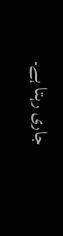جاری رہتا ہے۔